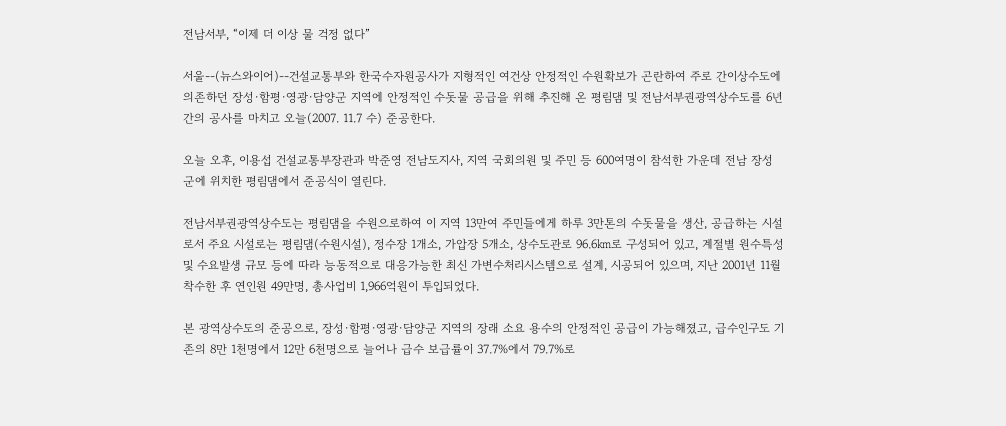전남서부, “이제 더 이상 물 걱정 없다”

서울--(뉴스와이어)--건설교통부와 한국수자원공사가 지형적인 여건상 안정적인 수원확보가 곤란하여 주로 간이상수도에 의존하던 장성·함평·영광·담양군 지역에 안정적인 수돗물 공급을 위해 추진해 온 평림댐 및 전남서부권광역상수도를 6년간의 공사를 마치고 오늘(2007. 11.7 수) 준공한다.

오늘 오후, 이용섭 건설교통부장관과 박준영 전남도지사, 지역 국회의원 및 주민 등 600여명이 참석한 가운데 전남 장성군에 위치한 평림댐에서 준공식이 열린다.

전남서부권광역상수도는 평림댐을 수원으로하여 이 지역 13만여 주민들에게 하루 3만톤의 수돗물을 생산, 공급하는 시설로서 주요 시설로는 평림댐(수원시설), 정수장 1개소, 가압장 5개소, 상수도관로 96.6㎞로 구성되어 있고, 계절별 원수특성 및 수요발생 규모 등에 따라 능동적으로 대응가능한 최신 가변수처리시스템으로 설계, 시공되어 있으며, 지난 2001년 11월 착수한 후 연인원 49만명, 총사업비 1,966억원이 투입되었다.

본 광역상수도의 준공으로, 장성·함평·영광·담양군 지역의 장래 소요 용수의 안정적인 공급이 가능해졌고, 급수인구도 기존의 8만 1천명에서 12만 6천명으로 늘어나 급수 보급률이 37.7%에서 79.7%로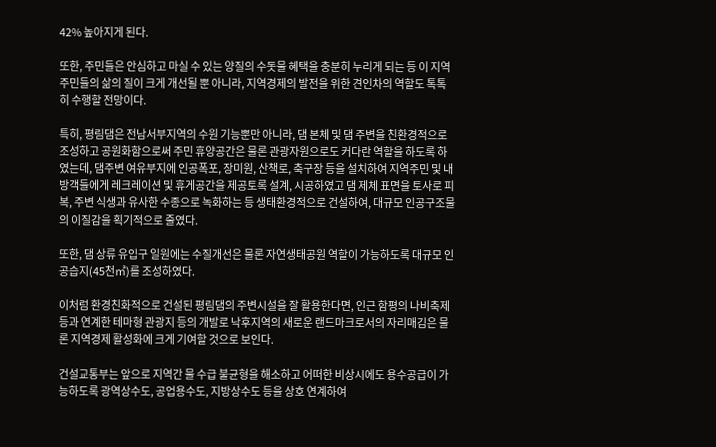42% 높아지게 된다.

또한, 주민들은 안심하고 마실 수 있는 양질의 수돗물 혜택을 충분히 누리게 되는 등 이 지역 주민들의 삶의 질이 크게 개선될 뿐 아니라, 지역경제의 발전을 위한 견인차의 역할도 톡톡히 수행할 전망이다.

특히, 평림댐은 전남서부지역의 수원 기능뿐만 아니라, 댐 본체 및 댐 주변을 친환경적으로 조성하고 공원화함으로써 주민 휴양공간은 물론 관광자원으로도 커다란 역할을 하도록 하였는데, 댐주변 여유부지에 인공폭포, 장미원, 산책로, 축구장 등을 설치하여 지역주민 및 내방객들에게 레크레이션 및 휴게공간을 제공토록 설계, 시공하였고 댐 제체 표면을 토사로 피복, 주변 식생과 유사한 수종으로 녹화하는 등 생태환경적으로 건설하여, 대규모 인공구조물의 이질감을 획기적으로 줄였다.

또한, 댐 상류 유입구 일원에는 수질개선은 물론 자연생태공원 역할이 가능하도록 대규모 인공습지(45천㎡)를 조성하였다.

이처럼 환경친화적으로 건설된 평림댐의 주변시설을 잘 활용한다면, 인근 함평의 나비축제 등과 연계한 테마형 관광지 등의 개발로 낙후지역의 새로운 랜드마크로서의 자리매김은 물론 지역경제 활성화에 크게 기여할 것으로 보인다.

건설교통부는 앞으로 지역간 물 수급 불균형을 해소하고 어떠한 비상시에도 용수공급이 가능하도록 광역상수도, 공업용수도, 지방상수도 등을 상호 연계하여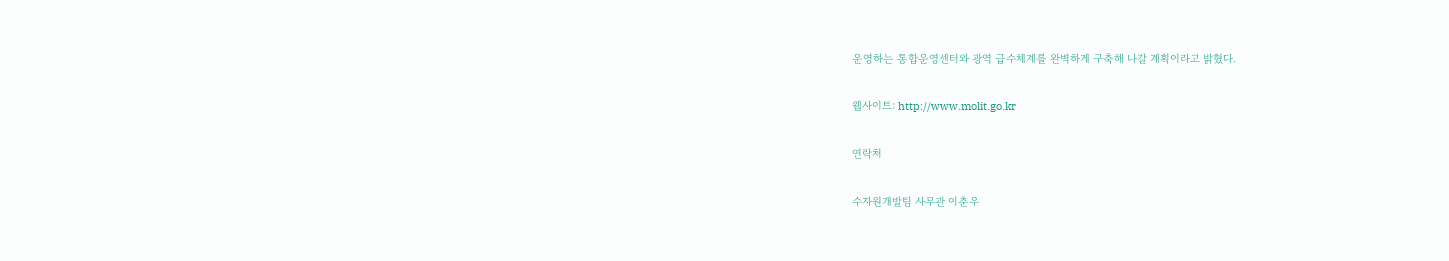운영하는 통합운영센터와 광역 급수체계를 완벽하게 구축해 나갈 계획이라고 밝혔다.

웹사이트: http://www.molit.go.kr

연락처

수자원개발팀 사무관 이춘우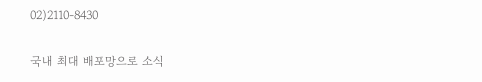02)2110-8430

국내 최대 배포망으로 소식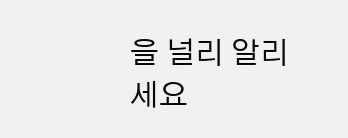을 널리 알리세요